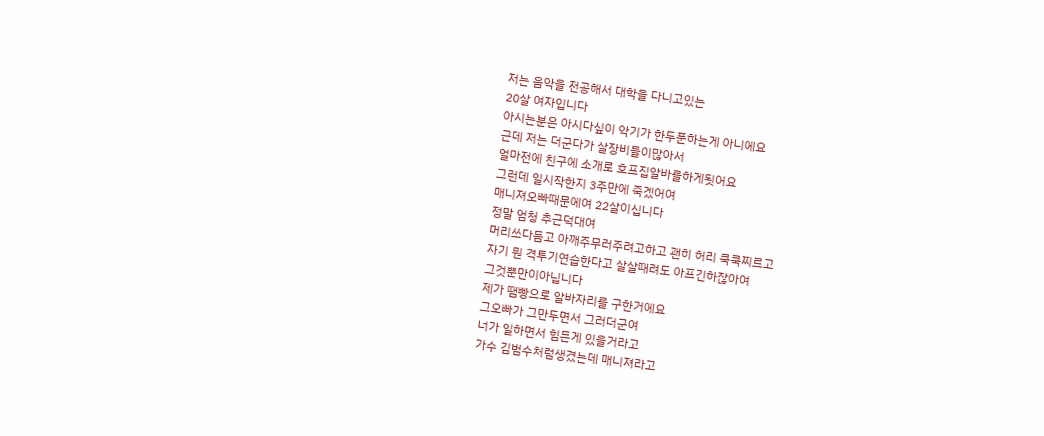저는 음악을 전공해서 대학을 다니고있는
20살 여자입니다
아시는분은 아시다싶이 악기가 한두푼하는게 아니에요
근데 저는 더군다가 살장비들이많아서
얼마전에 친구에 소개로 호프집알바를하게됫어요
그런데 일시작한지 3주만에 죽겠어여
매니져오빠때문에여 22살이십니다
정말 엄청 추근덕대여
머리쓰다듬고 아깨주무러주려고하고 괜히 허리 쿡쿡찌르고
자기 뭔 격투기연습한다고 살살때려도 아프긴하잖아여
그것뿐만이아닙니다
제가 땜빵으로 알바자리를 구한거에요
그오빠가 그만두면서 그러더군여
너가 일하면서 힘든게 있을거라고
가수 김범수처럼생겼는데 매니져라고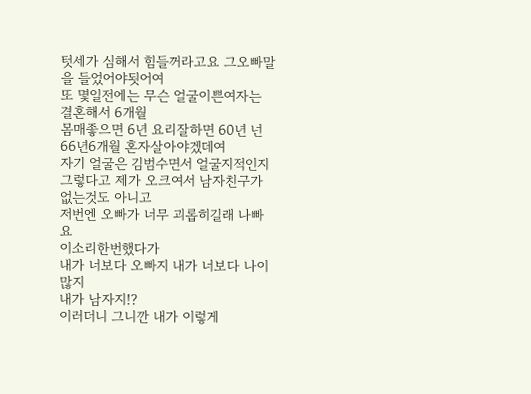텃세가 심해서 힘들꺼라고요 그오빠말을 들었어야됫어여
또 몇일전에는 무슨 얼굴이쁜여자는 결혼해서 6개월
몸매좋으면 6년 요리잘하면 60년 넌 66년6개월 혼자살아야겠데여
자기 얼굴은 김범수면서 얼굴지적인지
그렇다고 제가 오크여서 남자친구가 없는것도 아니고
저번엔 오빠가 너무 괴롭히길래 나빠요
이소리한번했다가
내가 너보다 오빠지 내가 너보다 나이많지
내가 남자지!?
이러더니 그니깐 내가 이렇게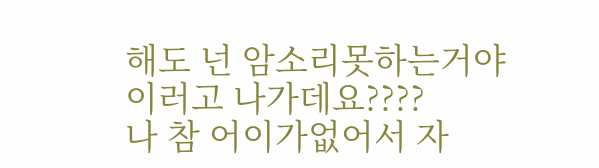해도 넌 암소리못하는거야
이러고 나가데요????
나 참 어이가없어서 자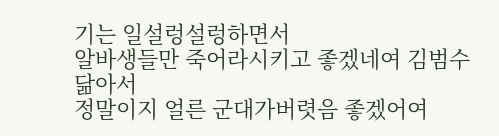기는 일설렁설렁하면서
알바생들만 죽어라시키고 좋겠네여 김범수닮아서
정말이지 얼른 군대가버렷음 좋겠어여